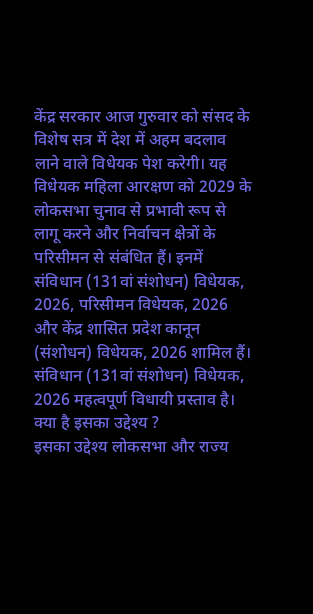केंद्र सरकार आज गुरुवार को संसद के विशेष सत्र में देश में अहम बदलाव लाने वाले विधेयक पेश करेगी। यह विधेयक महिला आरक्षण को 2029 के लोकसभा चुनाव से प्रभावी रूप से लागू करने और निर्वाचन क्षेत्रों के परिसीमन से संबंधित हैं। इनमें संविधान (131वां संशोधन) विधेयक, 2026, परिसीमन विधेयक, 2026 और केंद्र शासित प्रदेश कानून (संशोधन) विधेयक, 2026 शामिल हैं। संविधान (131वां संशोधन) विधेयक, 2026 महत्वपूर्ण विधायी प्रस्ताव है।
क्या है इसका उद्देश्य ?
इसका उद्देश्य लोकसभा और राज्य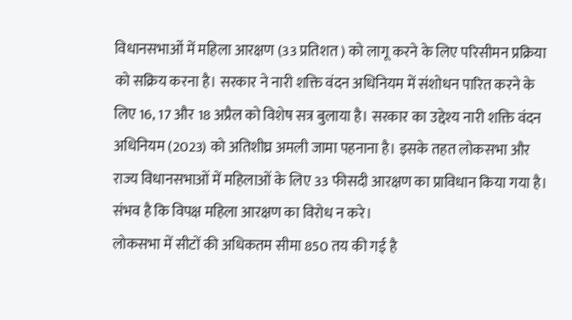विधानसभाओं में महिला आरक्षण (33 प्रतिशत ) को लागू करने के लिए परिसीमन प्रक्रिया को सक्रिय करना है। सरकार ने नारी शक्ति वंदन अधिनियम में संशोधन पारित करने के लिए 16, 17 और 18 अप्रैल को विशेष सत्र बुलाया है। सरकार का उद्देश्य नारी शक्ति वंदन अधिनियम (2023) को अतिशीघ्र अमली जामा पहनाना है। इसके तहत लोकसभा और राज्य विधानसभाओं में महिलाओं के लिए 33 फीसदी आरक्षण का प्राविधान किया गया है। संभव है कि विपक्ष महिला आरक्षण का विरोध न करे।
लोकसभा में सीटों की अधिकतम सीमा 850 तय की गई है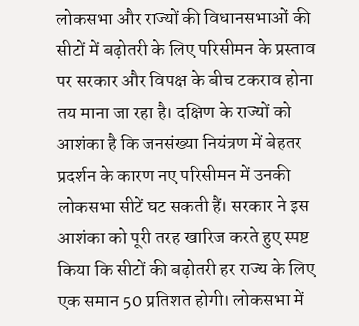लोकसभा और राज्यों की विधानसभाओं की सीटों में बढ़ोतरी के लिए परिसीमन के प्रस्ताव पर सरकार और विपक्ष के बीच टकराव होना तय माना जा रहा है। दक्षिण के राज्यों को आशंका है कि जनसंख्या नियंत्रण में बेहतर प्रदर्शन के कारण नए परिसीमन में उनकी लोकसभा सीटें घट सकती हैं। सरकार ने इस आशंका को पूरी तरह खारिज करते हुए स्पष्ट किया कि सीटों की बढ़ोतरी हर राज्य के लिए एक समान 50 प्रतिशत होगी। लोकसभा में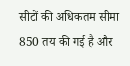सीटों की अधिकतम सीमा 850 तय की गई है और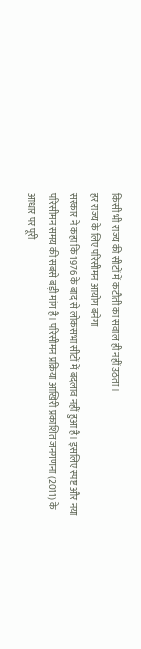किसी भी राज्य की सीटों में कटौती का सवाल ही नहीं उठता।
हर राज्य के लिए परिसीमन आयोग बनेगा
सरकार ने कहा कि 1976 के बाद से लोकसभा सीटों में बदलाव नहीं हुआ है। इसलिए स्पष्ट और नया परिसीमन समय की सबसे बड़ी मांग है। परिसीमन प्रक्रिया आखिरी प्रकाशित जनगणना (2011) के आधार पर पूरी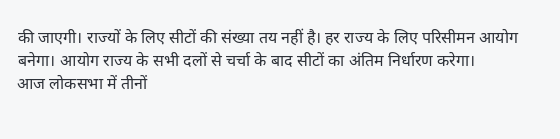की जाएगी। राज्यों के लिए सीटों की संख्या तय नहीं है। हर राज्य के लिए परिसीमन आयोग बनेगा। आयोग राज्य के सभी दलों से चर्चा के बाद सीटों का अंतिम निर्धारण करेगा।
आज लोकसभा में तीनों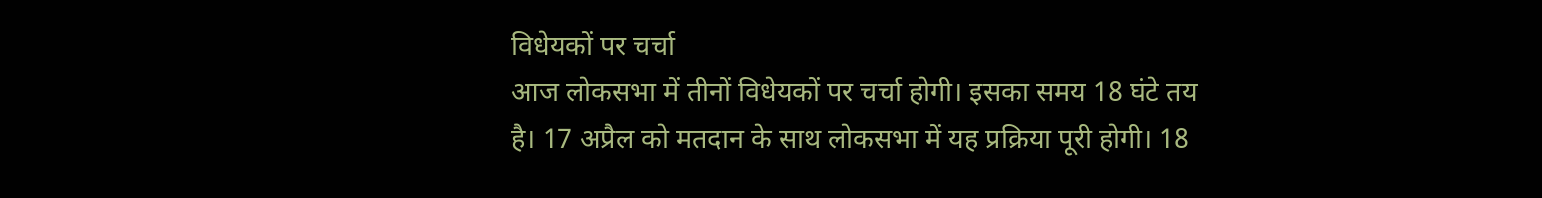विधेयकों पर चर्चा
आज लोकसभा में तीनों विधेयकों पर चर्चा होगी। इसका समय 18 घंटे तय है। 17 अप्रैल को मतदान के साथ लोकसभा में यह प्रक्रिया पूरी होगी। 18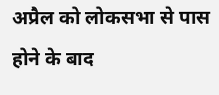अप्रैल को लोकसभा से पास होने के बाद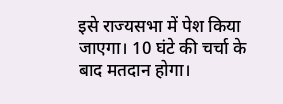इसे राज्यसभा में पेश किया जाएगा। 10 घंटे की चर्चा के बाद मतदान होगा।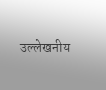उल्लेखनीय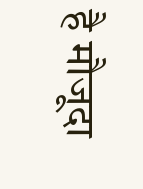है मौजूदा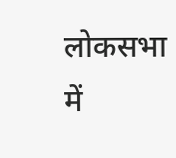लोकसभा में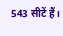543 सीटें हैं।